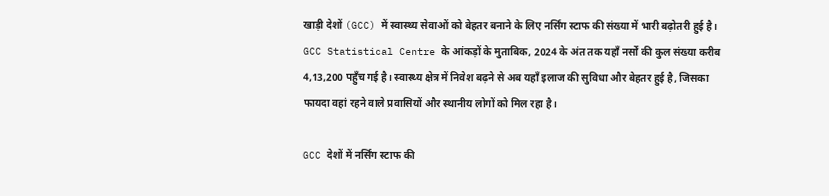खाड़ी देशों (GCC) में स्वास्थ्य सेवाओं को बेहतर बनाने के लिए नर्सिंग स्टाफ की संख्या में भारी बढ़ोतरी हुई है। GCC Statistical Centre के आंकड़ों के मुताबिक, 2024 के अंत तक यहाँ नर्सों की कुल संख्या करीब 4,13,200 पहुँच गई है। स्वास्थ्य क्षेत्र में निवेश बढ़ने से अब यहाँ इलाज की सुविधा और बेहतर हुई है, जिसका फायदा वहां रहने वाले प्रवासियों और स्थानीय लोगों को मिल रहा है।

GCC देशों में नर्सिंग स्टाफ की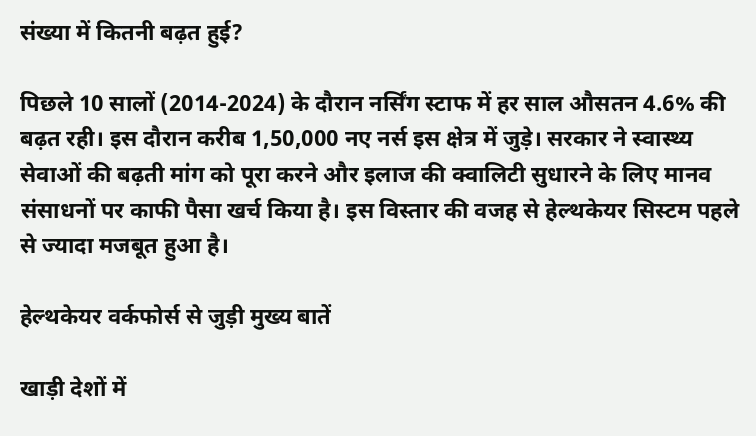संख्या में कितनी बढ़त हुई?

पिछले 10 सालों (2014-2024) के दौरान नर्सिंग स्टाफ में हर साल औसतन 4.6% की बढ़त रही। इस दौरान करीब 1,50,000 नए नर्स इस क्षेत्र में जुड़े। सरकार ने स्वास्थ्य सेवाओं की बढ़ती मांग को पूरा करने और इलाज की क्वालिटी सुधारने के लिए मानव संसाधनों पर काफी पैसा खर्च किया है। इस विस्तार की वजह से हेल्थकेयर सिस्टम पहले से ज्यादा मजबूत हुआ है।

हेल्थकेयर वर्कफोर्स से जुड़ी मुख्य बातें

खाड़ी देशों में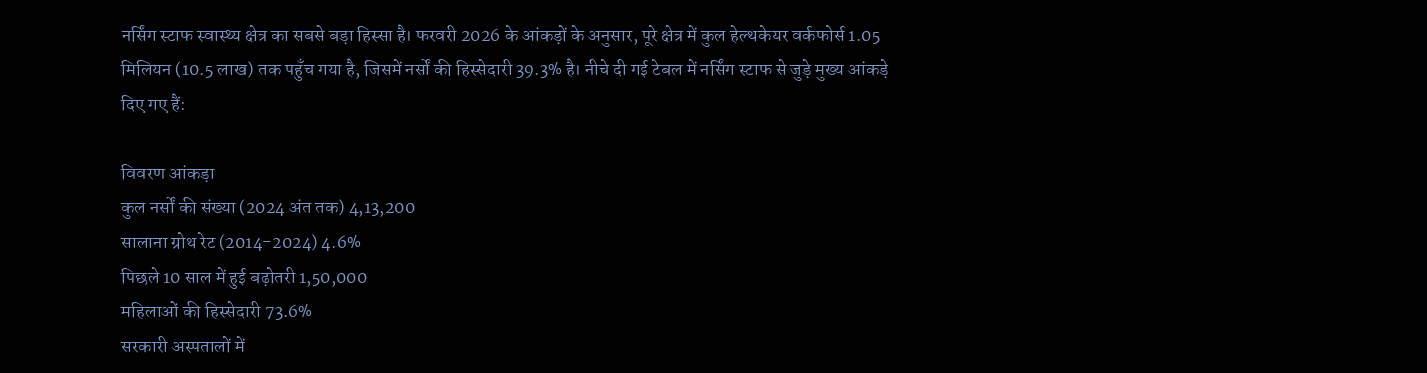नर्सिंग स्टाफ स्वास्थ्य क्षेत्र का सबसे बड़ा हिस्सा है। फरवरी 2026 के आंकड़ों के अनुसार, पूरे क्षेत्र में कुल हेल्थकेयर वर्कफोर्स 1.05 मिलियन (10.5 लाख) तक पहुँच गया है, जिसमें नर्सों की हिस्सेदारी 39.3% है। नीचे दी गई टेबल में नर्सिंग स्टाफ से जुड़े मुख्य आंकड़े दिए गए हैं:

विवरण आंकड़ा
कुल नर्सों की संख्या (2024 अंत तक) 4,13,200
सालाना ग्रोथ रेट (2014-2024) 4.6%
पिछले 10 साल में हुई बढ़ोतरी 1,50,000
महिलाओं की हिस्सेदारी 73.6%
सरकारी अस्पतालों में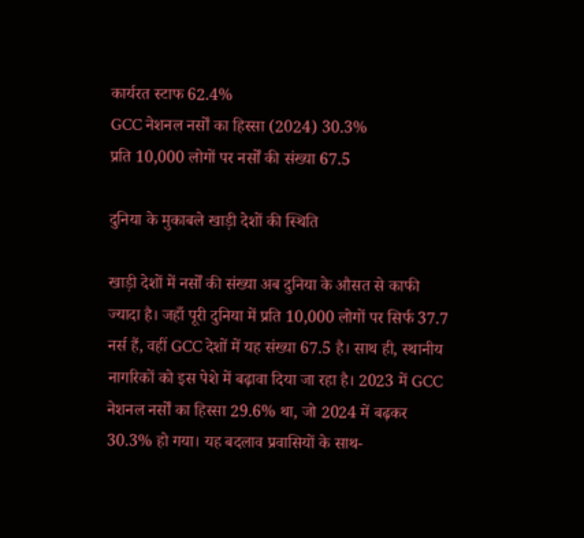कार्यरत स्टाफ 62.4%
GCC नेशनल नर्सों का हिस्सा (2024) 30.3%
प्रति 10,000 लोगों पर नर्सों की संख्या 67.5

दुनिया के मुकाबले खाड़ी देशों की स्थिति

खाड़ी देशों में नर्सों की संख्या अब दुनिया के औसत से काफी ज्यादा है। जहाँ पूरी दुनिया में प्रति 10,000 लोगों पर सिर्फ 37.7 नर्स हैं, वहीं GCC देशों में यह संख्या 67.5 है। साथ ही, स्थानीय नागरिकों को इस पेशे में बढ़ावा दिया जा रहा है। 2023 में GCC नेशनल नर्सों का हिस्सा 29.6% था, जो 2024 में बढ़कर 30.3% हो गया। यह बदलाव प्रवासियों के साथ-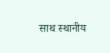साथ स्थानीय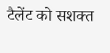टैलेंट को सशक्त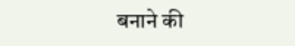बनाने की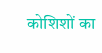कोशिशों का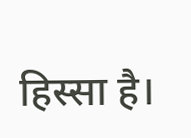हिस्सा है।